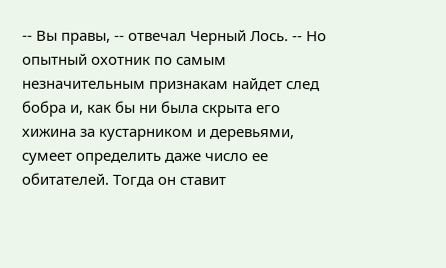-- Вы правы, -- отвечал Черный Лось. -- Но опытный охотник по самым незначительным признакам найдет след бобра и, как бы ни была скрыта его хижина за кустарником и деревьями, сумеет определить даже число ее обитателей. Тогда он ставит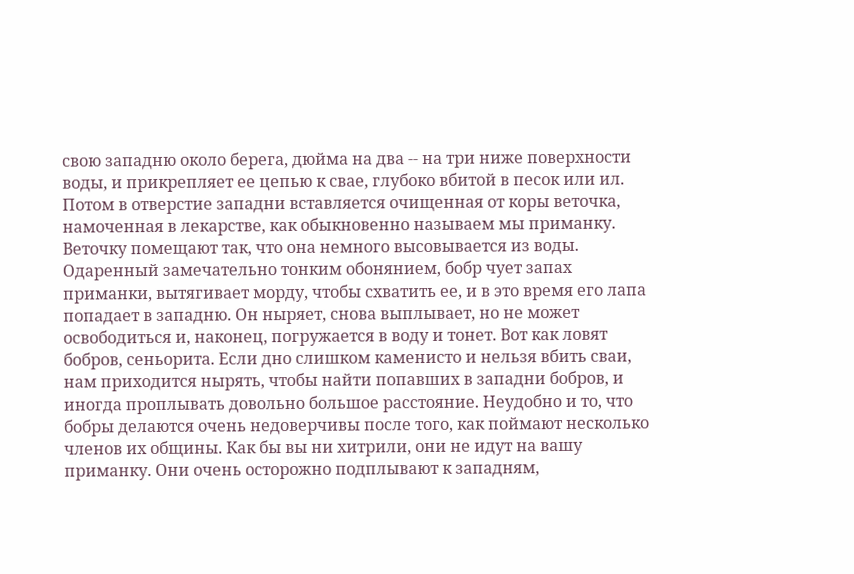свою западню около берега, дюйма на два -- на три ниже поверхности воды, и прикрепляет ее цепью к свае, глубоко вбитой в песок или ил. Потом в отверстие западни вставляется очищенная от коры веточка, намоченная в лекарстве, как обыкновенно называем мы приманку. Веточку помещают так, что она немного высовывается из воды. Одаренный замечательно тонким обонянием, бобр чует запах приманки, вытягивает морду, чтобы схватить ее, и в это время его лапа попадает в западню. Он ныряет, снова выплывает, но не может освободиться и, наконец, погружается в воду и тонет. Вот как ловят бобров, сеньорита. Если дно слишком каменисто и нельзя вбить сваи, нам приходится нырять, чтобы найти попавших в западни бобров, и иногда проплывать довольно большое расстояние. Неудобно и то, что бобры делаются очень недоверчивы после того, как поймают несколько членов их общины. Как бы вы ни хитрили, они не идут на вашу приманку. Они очень осторожно подплывают к западням,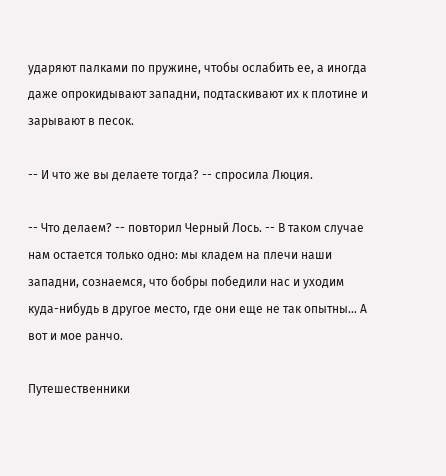ударяют палками по пружине, чтобы ослабить ее, а иногда даже опрокидывают западни, подтаскивают их к плотине и зарывают в песок.

-- И что же вы делаете тогда? -- спросила Люция.

-- Что делаем? -- повторил Черный Лось. -- В таком случае нам остается только одно: мы кладем на плечи наши западни, сознаемся, что бобры победили нас и уходим куда-нибудь в другое место, где они еще не так опытны... А вот и мое ранчо.

Путешественники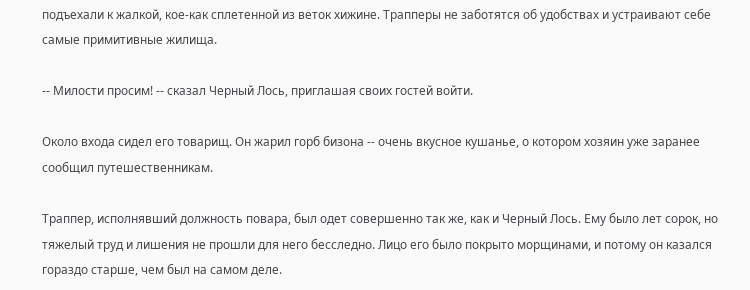подъехали к жалкой, кое-как сплетенной из веток хижине. Трапперы не заботятся об удобствах и устраивают себе самые примитивные жилища.

-- Милости просим! -- сказал Черный Лось, приглашая своих гостей войти.

Около входа сидел его товарищ. Он жарил горб бизона -- очень вкусное кушанье, о котором хозяин уже заранее сообщил путешественникам.

Траппер, исполнявший должность повара, был одет совершенно так же, как и Черный Лось. Ему было лет сорок, но тяжелый труд и лишения не прошли для него бесследно. Лицо его было покрыто морщинами, и потому он казался гораздо старше, чем был на самом деле.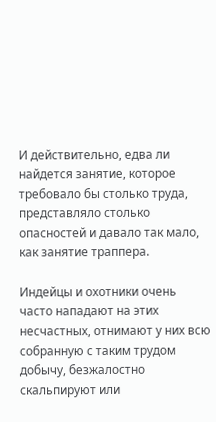И действительно, едва ли найдется занятие, которое требовало бы столько труда, представляло столько опасностей и давало так мало, как занятие траппера.

Индейцы и охотники очень часто нападают на этих несчастных, отнимают у них всю собранную с таким трудом добычу, безжалостно скальпируют или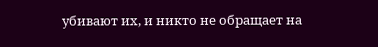убивают их, и никто не обращает на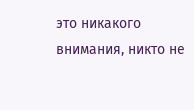это никакого внимания, никто не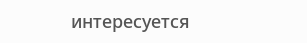интересуется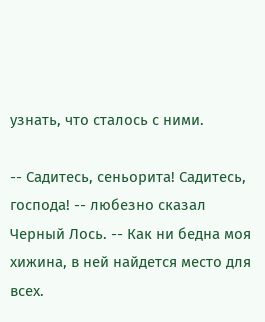узнать, что сталось с ними.

-- Садитесь, сеньорита! Садитесь, господа! -- любезно сказал Черный Лось. -- Как ни бедна моя хижина, в ней найдется место для всех.